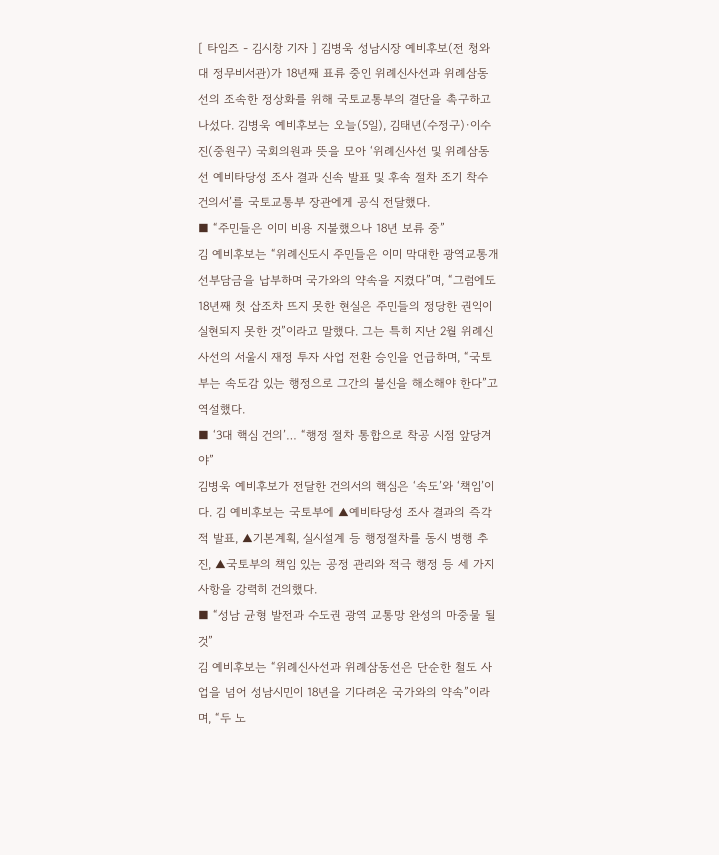[ 타임즈 - 김시창 기자 ] 김병욱 성남시장 예비후보(전 청와대 정무비서관)가 18년째 표류 중인 위례신사선과 위례삼동선의 조속한 정상화를 위해 국토교통부의 결단을 촉구하고 나섰다. 김병욱 예비후보는 오늘(5일), 김태년(수정구)·이수진(중원구) 국회의원과 뜻을 모아 ‘위례신사선 및 위례삼동선 예비타당성 조사 결과 신속 발표 및 후속 절차 조기 착수 건의서’를 국토교통부 장관에게 공식 전달했다.
■ “주민들은 이미 비용 지불했으나 18년 보류 중”
김 예비후보는 “위례신도시 주민들은 이미 막대한 광역교통개선부담금을 납부하며 국가와의 약속을 지켰다”며, “그럼에도 18년째 첫 삽조차 뜨지 못한 현실은 주민들의 정당한 권익이 실현되지 못한 것”이라고 말했다. 그는 특히 지난 2월 위례신사선의 서울시 재정 투자 사업 전환 승인을 언급하며, “국토부는 속도감 있는 행정으로 그간의 불신을 해소해야 한다”고 역설했다.
■ ‘3대 핵심 건의’… “행정 절차 통합으로 착공 시점 앞당겨야”
김병욱 예비후보가 전달한 건의서의 핵심은 ‘속도’와 ‘책임’이다. 김 예비후보는 국토부에 ▲예비타당성 조사 결과의 즉각적 발표, ▲기본계획, 실시설계 등 행정절차를 동시 병행 추진, ▲국토부의 책임 있는 공정 관리와 적극 행정 등 세 가지 사항을 강력히 건의했다.
■ “성남 균형 발전과 수도권 광역 교통망 완성의 마중물 될 것”
김 예비후보는 “위례신사선과 위례삼동선은 단순한 철도 사업을 넘어 성남시민이 18년을 기다려온 국가와의 약속”이라며, “두 노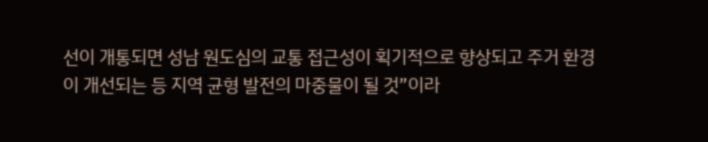선이 개통되면 성남 원도심의 교통 접근성이 획기적으로 향상되고 주거 환경이 개선되는 등 지역 균형 발전의 마중물이 될 것”이라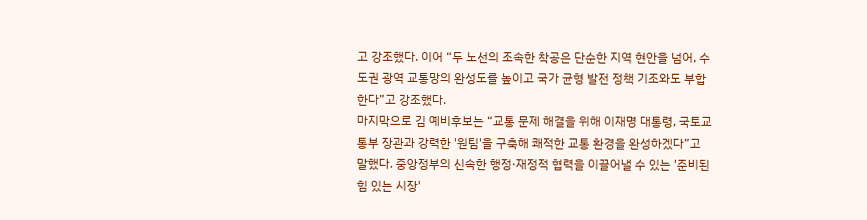고 강조했다. 이어 “두 노선의 조속한 착공은 단순한 지역 현안을 넘어, 수도권 광역 교통망의 완성도를 높이고 국가 균형 발전 정책 기조와도 부합한다”고 강조했다.
마지막으로 김 예비후보는 “교통 문제 해결을 위해 이재명 대통령, 국토교통부 장관과 강력한 '원팀'을 구축해 쾌적한 교통 환경을 완성하겠다”고 말했다. 중앙정부의 신속한 행정·재정적 협력을 이끌어낼 수 있는 '준비된 힘 있는 시장'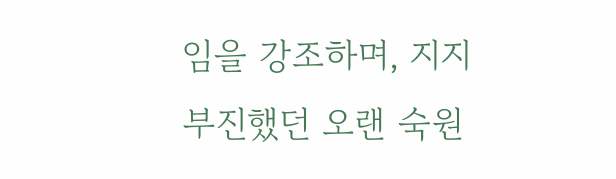임을 강조하며, 지지부진했던 오랜 숙원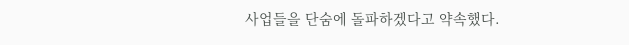사업들을 단숨에 돌파하겠다고 약속했다.